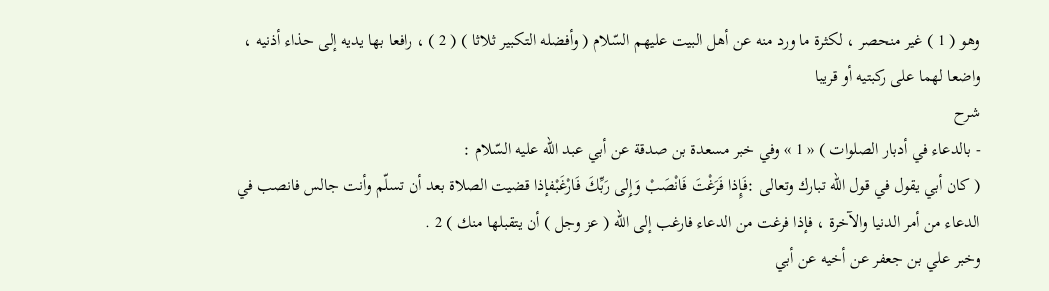وهو ( 1 ) غير منحصر ، لكثرة ما ورد منه عن أهل البيت عليهم السّلام ( وأفضله التكبير ثلاثا ) ( 2 ) ، رافعا بها يديه إلى حذاء أذنيه ، واضعا لهما على ركبتيه أو قريبا
شرح
- بالدعاء في أدبار الصلوات ) « 1 » وفي خبر مسعدة بن صدقة عن أبي عبد اللّه عليه السّلام :
( كان أبي يقول في قول اللّه تبارك وتعالى :فَإِذا فَرَغْتَ فَانْصَبْ وَإِلى رَبِّكَ فَارْغَبْفإذا قضيت الصلاة بعد أن تسلّم وأنت جالس فانصب في الدعاء من أمر الدنيا والآخرة ، فإذا فرغت من الدعاء فارغب إلى اللّه ( عز وجل ) أن يتقبلها منك ) 2 .
وخبر علي بن جعفر عن أخيه عن أبي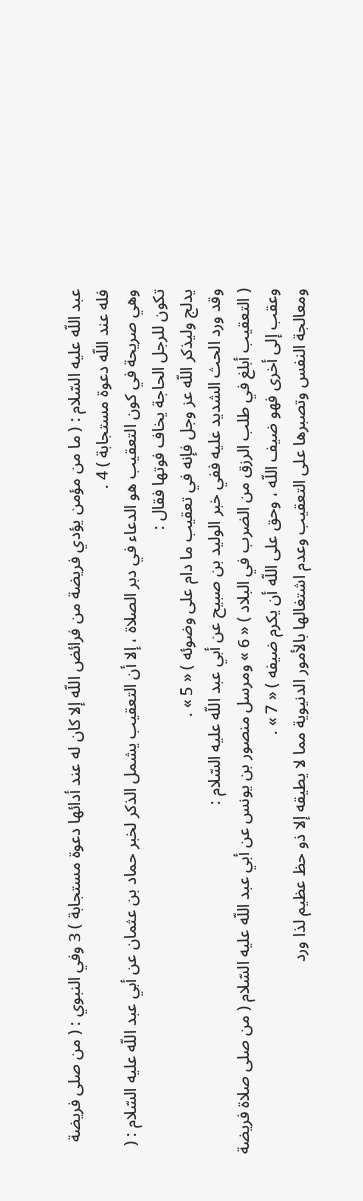عبد اللّه عليه السّلام : ( ما من مؤمن يؤدي فريضة من فرائض اللّه إلا كان له عند أدائها دعوة مستجابة ) 3 وفي النبوي : ( من صلى فريضة فله عند اللّه دعوة مستجابة ) 4 .
وهي صريحة في كون التعقيب هو الدعاء في دبر الصلاة ، إلا أن التعقيب يشمل الذكر لخبر حماد بن عثمان عن أبي عبد اللّه عليه السّلام : ( تكون للرجل الحاجة يخاف فوتها فقال :
يدلج وليذكر اللّه عز وجل فإنه في تعقيب ما دام على وضوئه ) « 5 » .
وقد ورد الحث الشديد عليه ففي خبر الوليد بن صبيح عن أبي عبد اللّه عليه السّلام :
( التعقيب أبلغ في طلب الرزق من الضرب في البلاد ) « 6 » ومرسل منصور بن يونس عن أبي عبد اللّه عليه السّلام ( من صلى صلاة فريضة وعقب إلى أخرى فهو ضيف اللّه ، وحق على اللّه أن يكرم ضيفه ) « 7 » .
ومعالجة النفس وتصبرها على التعقيب وعدم اشتغالها بالأمور الدنيوية مما لا يطيقه إلا ذو حظ عظيم لذا ورد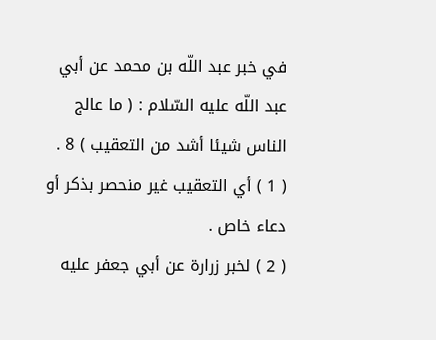في خبر عبد اللّه بن محمد عن أبي عبد اللّه عليه السّلام : ( ما عالج الناس شيئا أشد من التعقيب ) 8 .
( 1 ) أي التعقيب غير منحصر بذكر أو دعاء خاص .
( 2 ) لخبر زرارة عن أبي جعفر عليه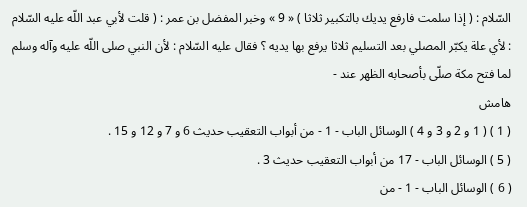السّلام : ( إذا سلمت فارفع يديك بالتكبير ثلاثا ) « 9 » وخبر المفضل بن عمر : ( قلت لأبي عبد اللّه عليه السّلام : لأي علة يكبّر المصلي بعد التسليم ثلاثا يرفع بها يديه ؟ فقال عليه السّلام : لأن النبي صلى اللّه عليه وآله وسلم لما فتح مكة صلّى بأصحابه الظهر عند -
هامش
( 1 ) ( 1 و 2 و 3 و 4 ) الوسائل الباب - 1 - من أبواب التعقيب حديث 6 و 7 و 12 و 15 .
( 5 ) الوسائل الباب - 17 من أبواب التعقيب حديث 3 .
( 6 ) الوسائل الباب - 1 - من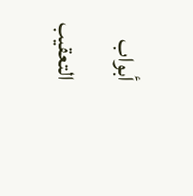أبواب التعقيب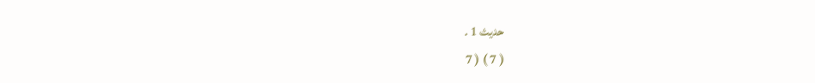حديث 1 .
( 7 ) ( 7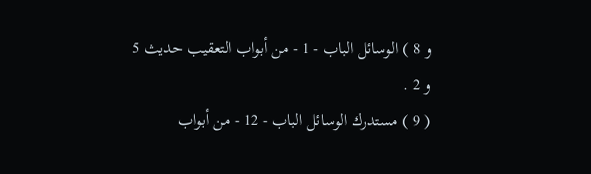و 8 ) الوسائل الباب - 1 - من أبواب التعقيب حديث 5 و 2 .
( 9 ) مستدرك الوسائل الباب - 12 - من أبواب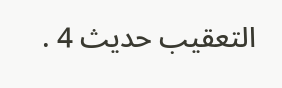التعقيب حديث 4 .